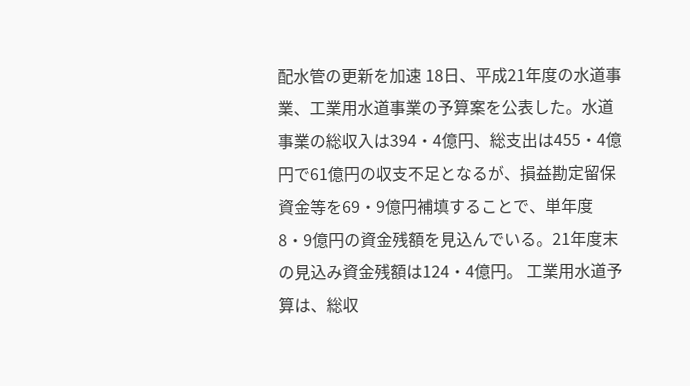配水管の更新を加速 18日、平成21年度の水道事業、工業用水道事業の予算案を公表した。水道事業の総収入は394・4億円、総支出は455・4億円で61億円の収支不足となるが、損益勘定留保資金等を69・9億円補填することで、単年度8・9億円の資金残額を見込んでいる。21年度末の見込み資金残額は124・4億円。 工業用水道予算は、総収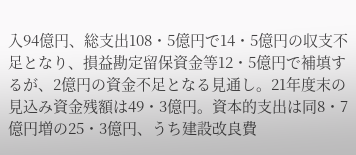入94億円、総支出108・5億円で14・5億円の収支不足となり、損益勘定留保資金等12・5億円で補填するが、2億円の資金不足となる見通し。21年度末の見込み資金残額は49・3億円。資本的支出は同8・7億円増の25・3億円、うち建設改良費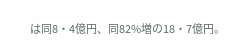は同8・4億円、同82%増の18・7億円。